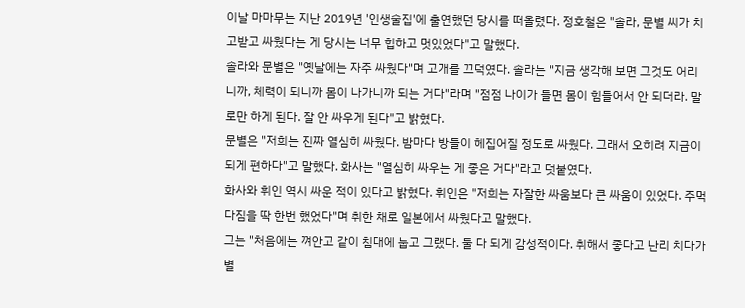이날 마마무는 지난 2019년 '인생술집'에 출연했던 당시를 떠올렸다. 정호철은 "솔라, 문별 씨가 치고받고 싸웠다는 게 당시는 너무 힙하고 멋있었다"고 말했다.
솔라와 문별은 "옛날에는 자주 싸웠다"며 고개를 끄덕였다. 솔라는 "지금 생각해 보면 그것도 어리니까, 체력이 되니까 몸이 나가니까 되는 거다"라며 "점점 나이가 들면 몸이 힘들어서 안 되더라. 말로만 하게 된다. 잘 안 싸우게 된다"고 밝혔다.
문별은 "저희는 진짜 열심히 싸웠다. 밤마다 방들이 헤집어질 정도로 싸웠다. 그래서 오히려 지금이 되게 편하다"고 말했다. 화사는 "열심히 싸우는 게 좋은 거다"라고 덧붙였다.
화사와 휘인 역시 싸운 적이 있다고 밝혔다. 휘인은 "저희는 자잘한 싸움보다 큰 싸움이 있었다. 주먹다짐을 딱 한번 했었다"며 취한 채로 일본에서 싸웠다고 말했다.
그는 "처음에는 껴안고 같이 침대에 눕고 그랬다. 둘 다 되게 감성적이다. 취해서 좋다고 난리 치다가 별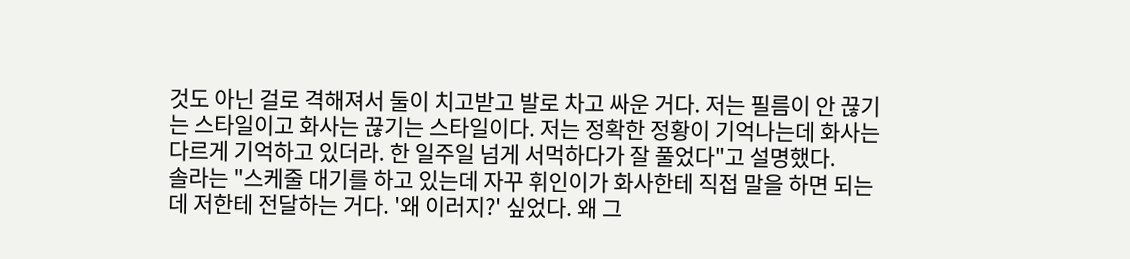것도 아닌 걸로 격해져서 둘이 치고받고 발로 차고 싸운 거다. 저는 필름이 안 끊기는 스타일이고 화사는 끊기는 스타일이다. 저는 정확한 정황이 기억나는데 화사는 다르게 기억하고 있더라. 한 일주일 넘게 서먹하다가 잘 풀었다"고 설명했다.
솔라는 "스케줄 대기를 하고 있는데 자꾸 휘인이가 화사한테 직접 말을 하면 되는데 저한테 전달하는 거다. '왜 이러지?' 싶었다. 왜 그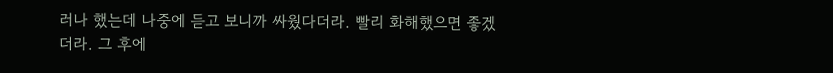러나 했는데 나중에 듣고 보니까 싸웠다더라. 빨리 화해했으면 좋겠더라. 그 후에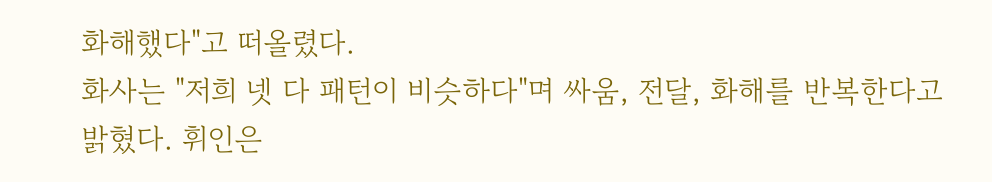화해했다"고 떠올렸다.
화사는 "저희 넷 다 패턴이 비슷하다"며 싸움, 전달, 화해를 반복한다고 밝혔다. 휘인은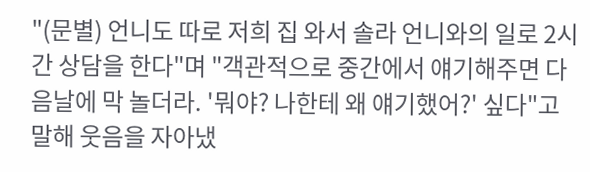"(문별) 언니도 따로 저희 집 와서 솔라 언니와의 일로 2시간 상담을 한다"며 "객관적으로 중간에서 얘기해주면 다음날에 막 놀더라. '뭐야? 나한테 왜 얘기했어?' 싶다"고 말해 웃음을 자아냈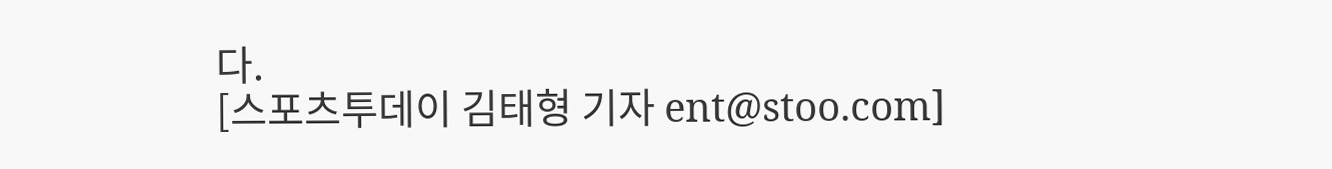다.
[스포츠투데이 김태형 기자 ent@stoo.com]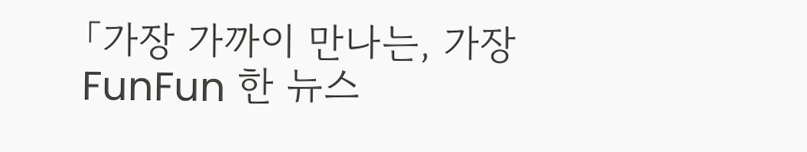「가장 가까이 만나는, 가장 FunFun 한 뉴스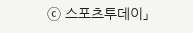ⓒ 스포츠투데이」